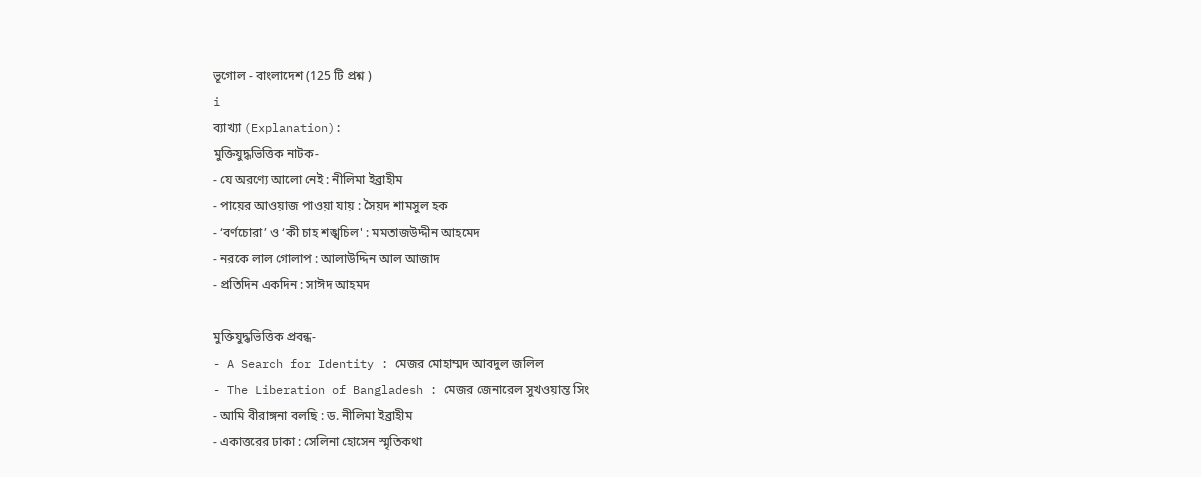ভূগোল - বাংলাদেশ (125 টি প্রশ্ন )
i
ব্যাখ্যা (Explanation):
মুক্তিযুদ্ধভিত্তিক নাটক-
- যে অরণ্যে আলো নেই : নীলিমা ইব্রাহীম
- পায়ের আওয়াজ পাওয়া যায় : সৈয়দ শামসুল হক
- ‘বর্ণচোরা’ ও ‘কী চাহ শঙ্খচিল' : মমতাজউদ্দীন আহমেদ
- নরকে লাল গোলাপ : আলাউদ্দিন আল আজাদ
- প্রতিদিন একদিন : সাঈদ আহমদ

মুক্তিযুদ্ধভিত্তিক প্রবন্ধ-
- A Search for Identity : মেজর মোহাম্মদ আবদুল জলিল
- The Liberation of Bangladesh : মেজর জেনারেল সুখওয়ান্ত সিং
- আমি বীরাঙ্গনা বলছি : ড. নীলিমা ইব্রাহীম
- একাত্তরের ঢাকা : সেলিনা হোসেন স্মৃতিকথা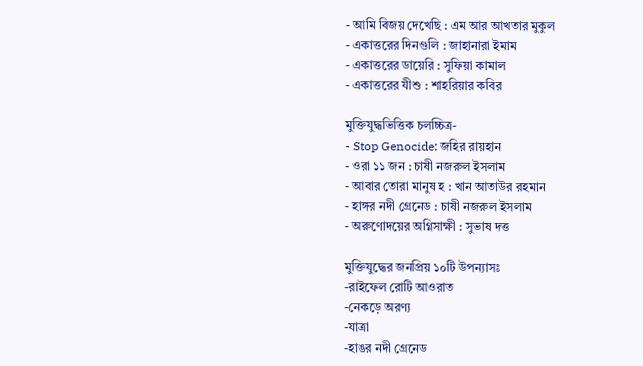- আমি বিজয় দেখেছি : এম আর আখতার মুকুল
- একাত্তরের দিনগুলি : জাহানারা ইমাম
- একাত্তরের ডায়েরি : সুফিয়া কামাল
- একাত্তরের যীশু : শাহরিয়ার কবির

মুক্তিযুদ্ধভিত্তিক চলচ্চিত্র-
- Stop Genocide: জহির রায়হান
- ওরা ১১ জন : চাষী নজরুল ইসলাম
- আবার তোরা মানুষ হ : খান আতাউর রহমান
- হাঙ্গর নদী গ্রেনেড : চাষী নজরুল ইসলাম
- অরুণোদয়ের অগ্নিসাক্ষী : সুভাষ দত্ত

মুক্তিযুদ্ধের জনপ্রিয় ১০টি উপন্যাসঃ
-রাইফেল রোটি আওরাত
-নেকড়ে অরণ্য
-যাত্রা
-হাঙর নদী গ্রেনেড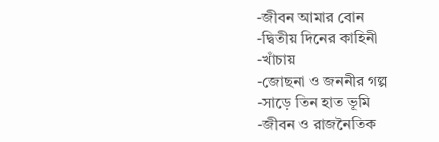-জীবন আমার বোন
-দ্বিতীয় দিনের কাহিনী
-খাঁচায়
-জোছনা ও জননীর গল্প
-সাড়ে তিন হাত ভূমি
-জীবন ও রাজনৈতিক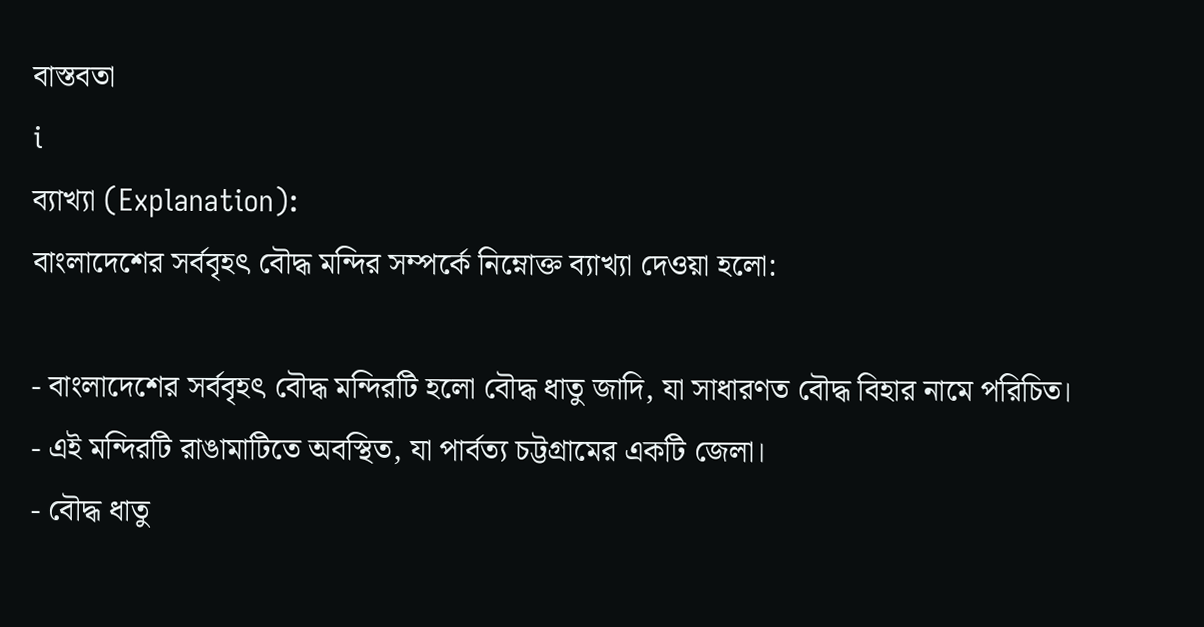বাস্তবতা
i
ব্যাখ্যা (Explanation):
বাংলাদেশের সর্ববৃহৎ বৌদ্ধ মন্দির সম্পর্কে নিম্নোক্ত ব্যাখ্যা দেওয়া হলো:

- বাংলাদেশের সর্ববৃহৎ বৌদ্ধ মন্দিরটি হলো বৌদ্ধ ধাতু জাদি, যা সাধারণত বৌদ্ধ বিহার নামে পরিচিত।
- এই মন্দিরটি রাঙামাটিতে অবস্থিত, যা পার্বত্য চট্টগ্রামের একটি জেলা।
- বৌদ্ধ ধাতু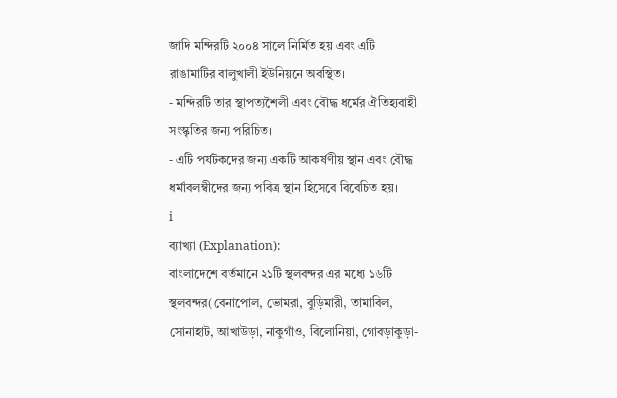জাদি মন্দিরটি ২০০৪ সালে নির্মিত হয় এবং এটি রাঙামাটির বালুখালী ইউনিয়নে অবস্থিত।
- মন্দিরটি তার স্থাপত্যশৈলী এবং বৌদ্ধ ধর্মের ঐতিহ্যবাহী সংস্কৃতির জন্য পরিচিত।
- এটি পর্যটকদের জন্য একটি আকর্ষণীয় স্থান এবং বৌদ্ধ ধর্মাবলম্বীদের জন্য পবিত্র স্থান হিসেবে বিবেচিত হয়।
i
ব্যাখ্যা (Explanation):
বাংলাদেশে বর্তমানে ২১টি স্থলবন্দর এর মধ্যে ১৬টি স্থলবন্দর(বেনাপোল, ভোমরা, বুড়িমারী, তামাবিল, সোনাহাট, আখাউড়া, নাকুগাঁও, বিলোনিয়া, গোবড়াকুড়া-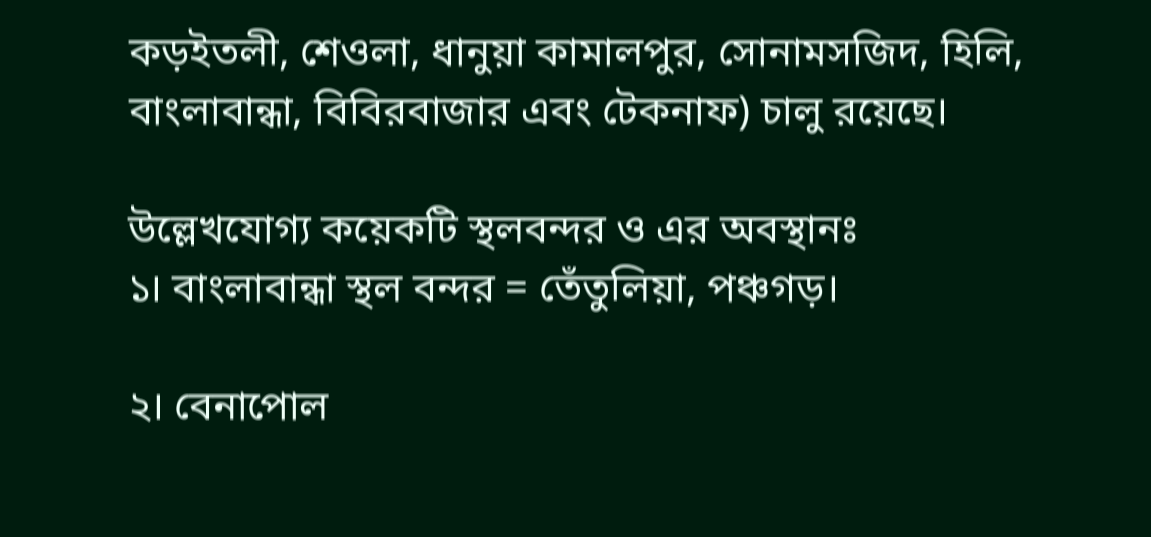কড়ইতলী, শেওলা, ধানুয়া কামালপুর, সোনামসজিদ, হিলি, বাংলাবান্ধা, বিবিরবাজার এবং টেকনাফ) চালু রয়েছে।

উল্লেখযোগ্য কয়েকটি স্থলবন্দর ও এর অবস্থানঃ
১। বাংলাবান্ধা স্থল বন্দর = তেঁতুলিয়া, পঞ্চগড়।

২। বেনাপোল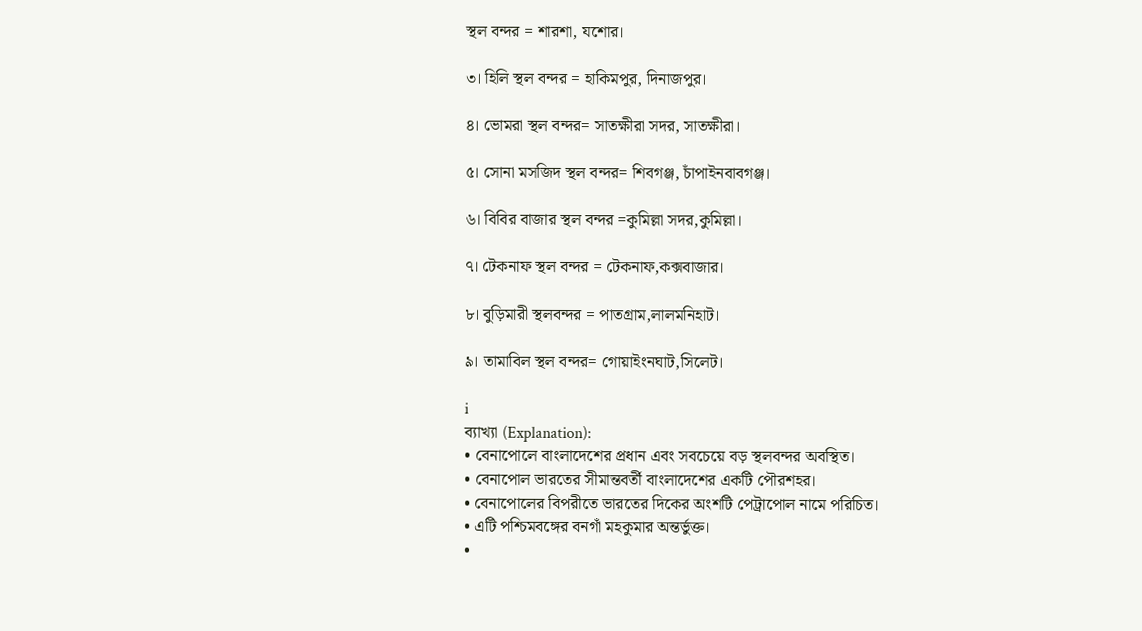স্থল বন্দর = শারশা, যশোর।

৩। হিলি স্থল বন্দর = হাকিমপুর, দিনাজপুর।

৪। ভোমরা স্থল বন্দর= সাতক্ষীরা সদর, সাতক্ষীরা।

৫। সোনা মসজিদ স্থল বন্দর= শিবগঞ্জ, চাঁপাইনবাবগঞ্জ।

৬। বিবির বাজার স্থল বন্দর =কুমিল্লা সদর,কুমিল্লা।

৭। টেকনাফ স্থল বন্দর = টেকনাফ,কক্সবাজার।

৮। বুড়িমারী স্থলবন্দর = পাতগ্রাম,লালমনিহাট।

৯। তামাবিল স্থল বন্দর= গোয়াইংনঘাট,সিলেট।

i
ব্যাখ্যা (Explanation):
• বেনাপোলে বাংলাদেশের প্রধান এবং সবচেয়ে বড় স্থলবন্দর অবস্থিত।
• বেনাপোল ভারতের সীমান্তবর্তী বাংলাদেশের একটি পৌরশহর।
• বেনাপোলের বিপরীতে ভারতের দিকের অংশটি পেট্রাপোল নামে পরিচিত।
• এটি পশ্চিমবঙ্গের বনগাঁ মহকুমার অন্তর্ভুক্ত।
•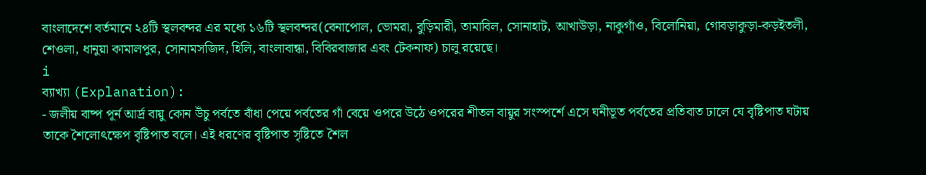বাংলাদেশে বর্তমানে ২৪টি স্থলবন্দর এর মধ্যে ১৬টি স্থলবন্দর(বেনাপোল, ভোমরা, বুড়িমারী, তামাবিল, সোনাহাট, আখাউড়া, নাকুগাঁও, বিলোনিয়া, গোবড়াকুড়া-কড়ইতলী, শেওলা, ধানুয়া কামালপুর, সোনামসজিদ, হিলি, বাংলাবান্ধা, বিবিরবাজার এবং টেকনাফ) চালু রয়েছে।
i
ব্যাখ্যা (Explanation):
- জলীয় বাষ্প পূর্ন আর্দ্র বায়ু কোন উঁচু পর্বতে বাঁধা পেয়ে পর্বতের গাঁ বেয়ে ওপরে উঠে ওপরের শীতল বায়ুর সংস্পর্শে এসে ঘনীভূত পর্বতের প্রতিবাত ঢালে যে বৃষ্টিপাত ঘটায় তাকে শৈলোৎক্ষেপ বৃষ্টিপাত বলে। এই ধরণের বৃষ্টিপাত সৃষ্টিতে শৈল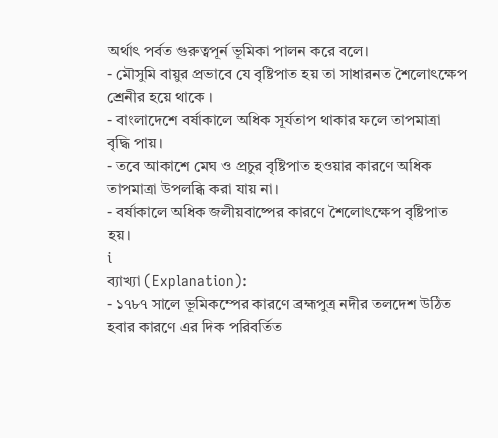অর্থাৎ পর্বত গুরুত্বপূর্ন ভূমিকা পালন করে বলে।
- মৌসুমি বায়ুর প্রভাবে যে বৃষ্টিপাত হয় তা সাধারনত শৈলোৎক্ষেপ শ্রেনীর হয়ে থাকে ।
- বাংলাদেশে বর্ষাকালে অধিক সূর্যতাপ থাকার ফলে তাপমাত্রা বৃদ্ধি পায়।
- তবে আকাশে মেঘ ও প্রচুর বৃষ্টিপাত হওয়ার কারণে অধিক তাপমাত্রা উপলব্ধি করা যায় না।
- বর্ষাকালে অধিক জলীয়বাষ্পের কারণে শৈলোৎক্ষেপ বৃষ্টিপাত হয়।
i
ব্যাখ্যা (Explanation):
- ১৭৮৭ সালে ভূমিকম্পের কারণে ব্রহ্মপুত্র নদীর তলদেশ‌ উঠিত হবার কারণে এর দিক পরিবর্তিত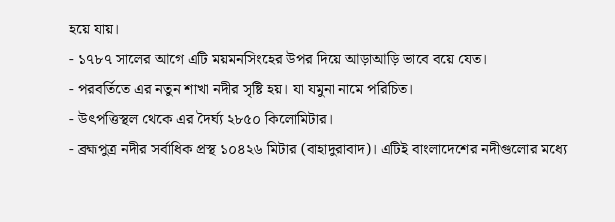হয়ে যায়।
- ১৭৮৭ সালের আগে এটি ময়মনসিংহের উপর দিয়ে আড়াআড়ি ভাবে বয়ে যেত‌।
- পরবর্তিতে এর নতুন শাখা নদীর সৃষ্টি হয়। যা যমুনা নামে পরিচিত।
- উৎপত্তিস্থল থেকে এর দৈর্ঘ্য ২৮৫০ কিলোমিটার।
- ব্রহ্মপুত্র নদীর সর্বাধিক প্রস্থ ১০৪২৬ মিটার (বাহাদুরাবাদ)। এটিই বাংলাদেশের নদীগুলোর মধ্যে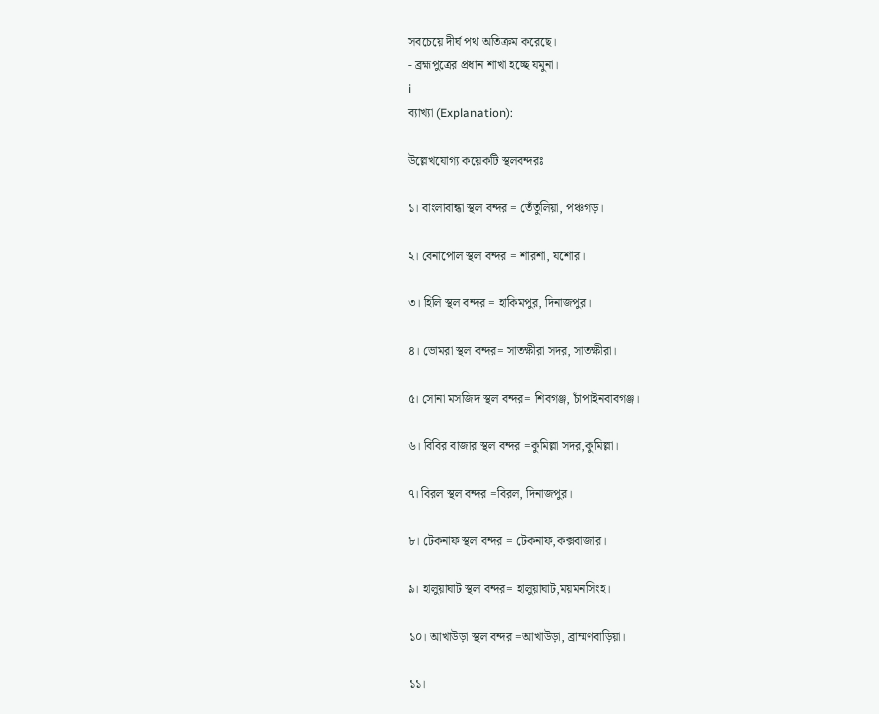সবচেয়ে দীর্ঘ পথ অতিক্রম করেছে।
- ব্রহ্মপুত্রের প্রধান শাখা হচ্ছে যমুনা।
i
ব্যাখ্যা (Explanation):

উল্লেখযোগ্য কয়েকটি স্থলবন্দরঃ

১। বাংলাবান্ধা স্থল বন্দর = তেঁতুলিয়া, পঞ্চগড়।

২। বেনাপোল স্থল বন্দর = শারশা, যশোর।

৩। হিলি স্থল বন্দর = হাকিমপুর, দিনাজপুর।

৪। ভোমরা স্থল বন্দর= সাতক্ষীরা সদর, সাতক্ষীরা।

৫। সোনা মসজিদ স্থল বন্দর= শিবগঞ্জ, চাঁপাইনবাবগঞ্জ।

৬। বিবির বাজার স্থল বন্দর =কুমিল্লা সদর,কুমিল্লা।

৭। বিরল স্থল বন্দর =বিরল, দিনাজপুর।

৮। টেকনাফ স্থল বন্দর = টেকনাফ,কক্সবাজার।

৯। হালুয়াঘাট স্থল বন্দর= হালুয়াঘাট,ময়মনসিংহ।

১০। আখাউড়া স্থল বন্দর =আখাউড়া, ব্রাম্মণবাড়িয়া।

১১।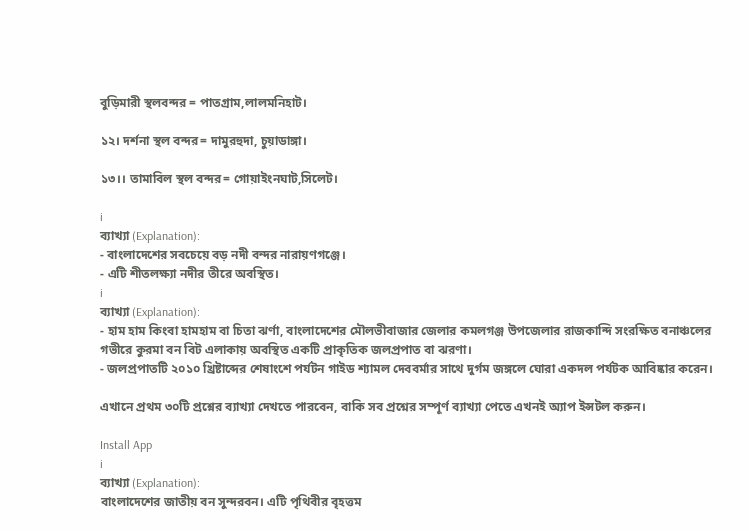বুড়িমারী স্থলবন্দর = পাতগ্রাম,লালমনিহাট।

১২। দর্শনা স্থল বন্দর= দামুরহুদা, চুয়াডাঙ্গা।

১৩।। তামাবিল স্থল বন্দর= গোয়াইংনঘাট,সিলেট।

i
ব্যাখ্যা (Explanation):
- বাংলাদেশের সবচেয়ে বড় নদী বন্দর নারায়ণগঞ্জে।
- এটি শীতলক্ষ্যা নদীর তীরে অবস্থিত।
i
ব্যাখ্যা (Explanation):
- হাম হাম কিংবা হামহাম বা চিতা ঝর্ণা, বাংলাদেশের মৌলভীবাজার জেলার কমলগঞ্জ উপজেলার রাজকান্দি সংরক্ষিত বনাঞ্চলের গভীরে কুরমা বন বিট এলাকায় অবস্থিত একটি প্রাকৃতিক জলপ্রপাত বা ঝরণা।
- জলপ্রপাতটি ২০১০ খ্রিষ্টাব্দের শেষাংশে পর্যটন গাইড শ্যামল দেববর্মার সাথে দুর্গম জঙ্গলে ঘোরা একদল পর্যটক আবিষ্কার করেন।

এখানে প্রথম ৩০টি প্রশ্নের ব্যাখ্যা দেখতে পারবেন, বাকি সব প্রশ্নের সম্পূর্ণ ব্যাখ্যা পেতে এখনই অ্যাপ ইন্সটল করুন।

Install App
i
ব্যাখ্যা (Explanation):
বাংলাদেশের জাতীয় বন সুন্দরবন। এটি পৃথিবীর বৃহত্তম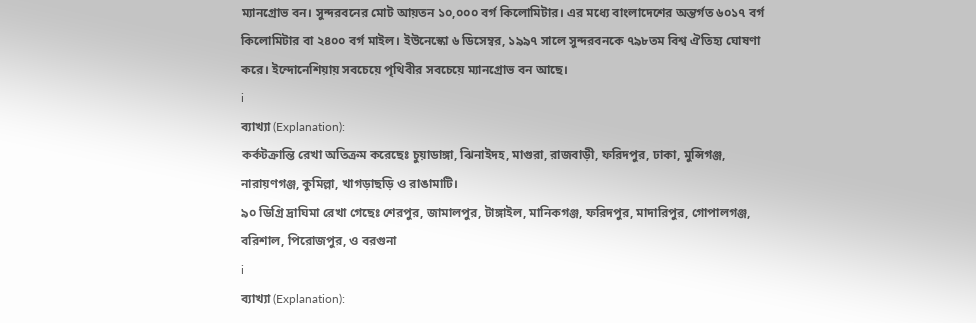ম্যানগ্রোভ বন। সুন্দরবনের মোট আয়তন ১০,০০০ বর্গ কিলোমিটার। এর মধ্যে বাংলাদেশের অন্তর্গত ৬০১৭ বর্গ কিলোমিটার বা ২৪০০ বর্গ মাইল। ইউনেস্কো ৬ ডিসেম্বর, ১৯৯৭ সালে সুন্দরবনকে ৭৯৮তম বিশ্ব ঐতিহ্য ঘোষণা করে। ইন্দোনেশিয়ায় সবচেয়ে পৃথিবীর সবচেয়ে ম্যানগ্রোভ বন আছে।
i
ব্যাখ্যা (Explanation):
কর্কটক্রান্তি রেখা অতিক্রম করেছেঃ চুয়াডাঙ্গা, ঝিনাইদহ, মাগুরা, রাজবাড়ী, ফরিদপুর, ঢাকা, মুন্সিগঞ্জ, নারায়ণগঞ্জ, কুমিল্লা, খাগড়াছড়ি ও রাঙামাটি।
৯০ ডিগ্রি দ্রাঘিমা রেখা গেছেঃ শেরপুর, জামালপুর, টাঙ্গাইল, মানিকগঞ্জ, ফরিদপুর, মাদারিপুর, গোপালগঞ্জ, বরিশাল, পিরোজপুর, ও বরগুনা
i
ব্যাখ্যা (Explanation):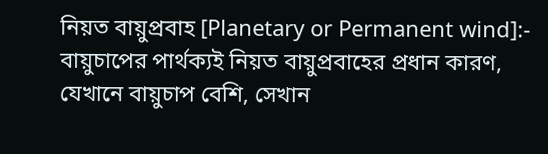নিয়ত বায়ুপ্রবাহ [Planetary or Permanent wind]:- বায়ুচাপের পার্থক্যই নিয়ত বায়ুপ্রবাহের প্রধান কারণ, যেখানে বায়ুচাপ বেশি, সেখান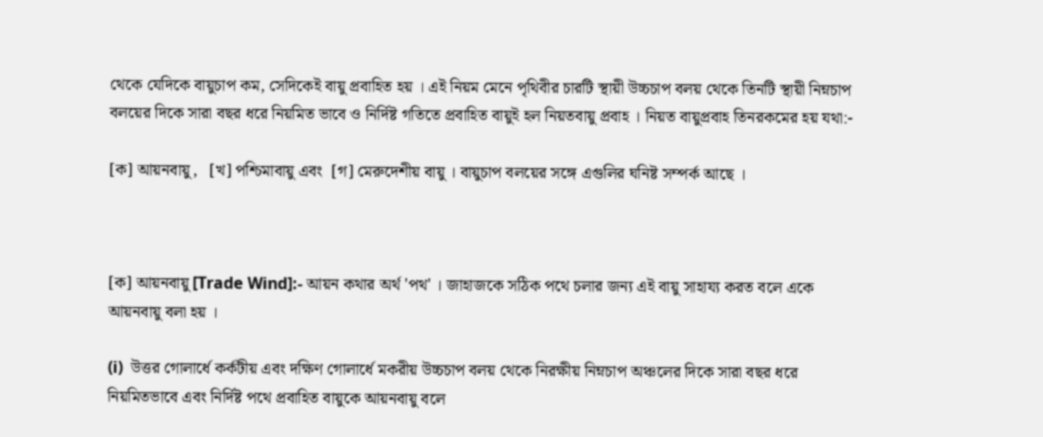থেকে যেদিকে বায়ুচাপ কম, সেদিকেই বায়ু প্রবাহিত হয় । এই নিয়ম মেনে পৃথিবীর চারটি স্থায়ী উচ্চচাপ বলয় থেকে তিনটি স্থায়ী নিম্নচাপ বলয়ের দিকে সারা বছর ধরে নিয়মিত ভাবে ও নির্দিষ্ট গতিতে প্রবাহিত বায়ুই হল নিয়তবায়ু প্রবাহ । নিয়ত বায়ুপ্রবাহ তিনরকমের হয় যথা:-

[ক] আয়নবায়ু,   [খ] পশ্চিমাবায়ু এবং  [গ] মেরুদেশীয় বায়ু । বায়ুচাপ বলয়ের সঙ্গে এগুলির ঘনিষ্ট সম্পর্ক আছে ।



[ক] আয়নবায়ু [Trade Wind]:- আয়ন কথার অর্থ 'পথ' । জাহাজকে সঠিক পথে চলার জন্য এই বায়ু সাহায্য করত বলে একে আয়নবায়ু বলা হয় ।

(i)  উত্তর গোলার্ধে কর্কটীয় এবং দক্ষিণ গোলার্ধে মকরীয় উচ্চচাপ বলয় থেকে নিরক্ষীয় নিম্নচাপ অঞ্চলের দিকে সারা বছর ধরে নিয়মিতভাবে এবং নির্দিষ্ট পথে প্রবাহিত বায়ুকে আয়নবায়ু বলে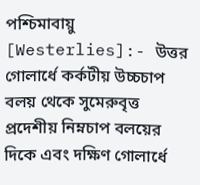পশ্চিমাবায়ু [Westerlies]:- উত্তর গোলার্ধে কর্কটীয় উচ্চচাপ বলয় থেকে সুমেরুবৃত্ত প্রদেশীয় নিম্নচাপ বলয়ের দিকে এবং দক্ষিণ গোলার্ধে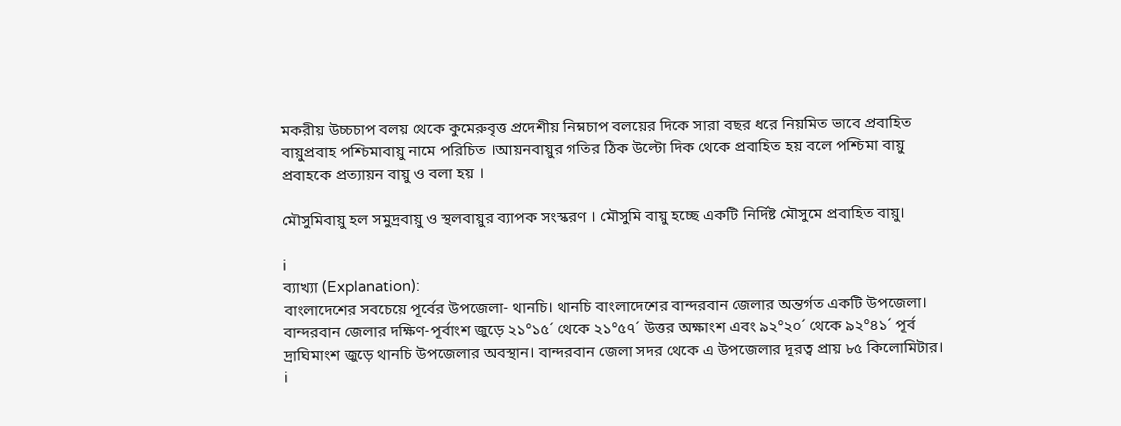মকরীয় উচ্চচাপ বলয় থেকে কুমেরুবৃত্ত প্রদেশীয় নিম্নচাপ বলয়ের দিকে সারা বছর ধরে নিয়মিত ভাবে প্রবাহিত বায়ুপ্রবাহ পশ্চিমাবায়ু নামে পরিচিত ।আয়নবায়ুর গতির ঠিক উল্টো দিক থেকে প্রবাহিত হয় বলে পশ্চিমা বায়ু প্রবাহকে প্রত্যায়ন বায়ু ও বলা হয় ।

মৌসুমিবায়ু হল সমুদ্রবায়ু ও স্থলবায়ুর ব্যাপক সংস্করণ । মৌসুমি বায়ু হচ্ছে একটি নির্দিষ্ট মৌসুমে প্রবাহিত বায়ু।

i
ব্যাখ্যা (Explanation):
বাংলাদেশের সবচেয়ে পূর্বের উপজেলা- থানচি। থানচি বাংলাদেশের বান্দরবান জেলার অন্তর্গত একটি উপজেলা। বান্দরবান জেলার দক্ষিণ-পূর্বাংশ জুড়ে ২১°১৫´ থেকে ২১°৫৭´ উত্তর অক্ষাংশ এবং ৯২°২০´ থেকে ৯২°৪১´ পূর্ব দ্রাঘিমাংশ জুড়ে থানচি উপজেলার অবস্থান। বান্দরবান জেলা সদর থেকে এ উপজেলার দূরত্ব প্রায় ৮৫ কিলোমিটার।
i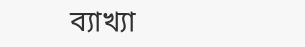ব্যাখ্যা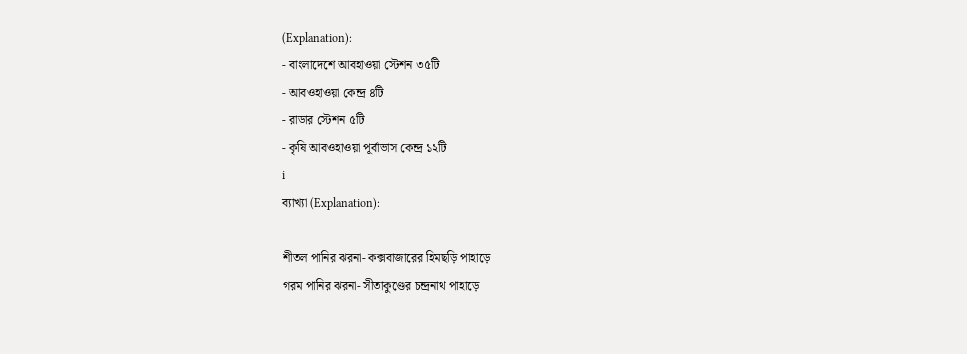(Explanation):
- বাংলাদেশে আবহাওয়া স্টেশন ৩৫টি
- আবওহাওয়া কেন্দ্র ৪টি
- রাডার স্টেশন ৫টি
- কৃষি আবওহাওয়া পূর্বাভাস কেন্দ্র ১২টি
i
ব্যাখ্যা (Explanation):

শীতল পানির ঝরনা- কক্সবাজারের হিমছড়ি পাহাড়ে
গরম পানির ঝরনা- সীতাকুণ্ডের চন্দ্রনাথ পাহাড়ে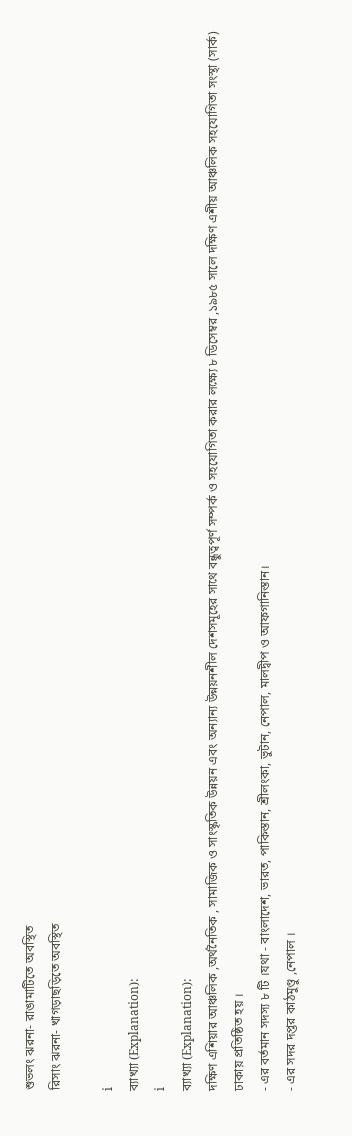শুভলং ঝরনা- রাঙামাটিতে অবস্থিত
রিসাং ঝরনা- খাগড়াছড়িতে অবস্থিত

i
ব্যাখ্যা (Explanation):
i
ব্যাখ্যা (Explanation):
দক্ষিণ এশিয়ার আঞ্চলিক ,অর্থনৈতিক , সামাজিক ও সাংস্কৃতিক উন্নয়ন এবং অন্যান্য উন্নয়নশীল দেশসমূহের সাথে বন্ধুত্বপূর্ণ সম্পর্ক ও সহযোগিতা করার লক্ষ্যে ৮ ডিসেম্বর ,১৯৮৫ সালে দক্ষিণ এশীয় আঞ্চলিক সহযোগিতা সংস্থা (সার্ক) ঢাকায় প্রতিষ্ঠিত হয় ।
- এর বর্তমান সদস্য ৮ টি ।যথা - বাংলাদেশ, ভারত, পাকিস্তান, শ্রীলংকা, ভুটান, নেপাল, মালদ্বীপ ও আফগানিস্তান।
- এর সদর দপ্তর কাঠমুণ্ডু ,নেপাল ।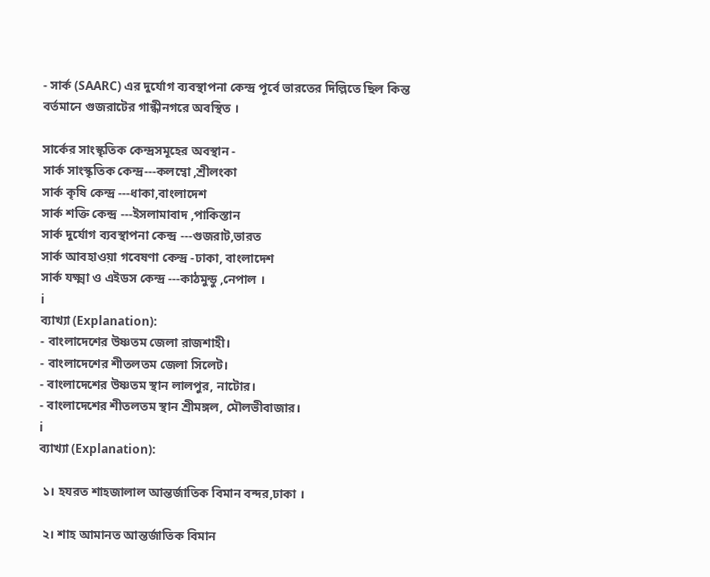- সার্ক (SAARC) এর দুর্যোগ ব্যবস্থাপনা কেন্দ্র পূর্বে ভারতের দিল্লিতে ছিল কিন্ত বর্তমানে গুজরাটের গান্ধীনগরে অবস্থিত ।

সার্কের সাংস্কৃতিক কেন্দ্রসমূহের অবস্থান -
সার্ক সাংস্কৃতিক কেন্দ্র---কলম্বো ,শ্রীলংকা
সার্ক কৃষি কেন্দ্র ---ধাকা,বাংলাদেশ
সার্ক শক্তি কেন্দ্র ---ইসলামাবাদ ,পাকিস্তান
সার্ক দুর্যোগ ব্যবস্থাপনা কেন্দ্র ---গুজরাট,ভারত
সার্ক আবহাওয়া গবেষণা কেন্দ্র -ঢাকা, বাংলাদেশ
সার্ক যক্ষ্মা ও এইডস কেন্দ্র ---কাঠমুন্ডু ,নেপাল ।
i
ব্যাখ্যা (Explanation):
- বাংলাদেশের উষ্ণতম জেলা রাজশাহী।
- বাংলাদেশের শীতলতম জেলা সিলেট।
- বাংলাদেশের উষ্ণতম স্থান লালপুর, নাটোর।
- বাংলাদেশের শীতলতম স্থান শ্রীমঙ্গল, মৌলভীবাজার।
i
ব্যাখ্যা (Explanation):

 ১। হযরত শাহজালাল আন্তর্জাতিক বিমান বন্দর,ঢাকা ।

 ২। শাহ আমানত আন্তর্জাতিক বিমান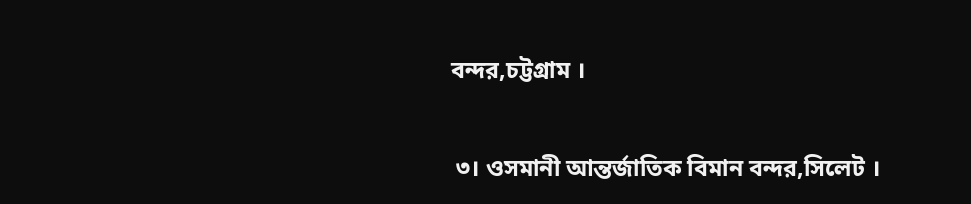বন্দর,চট্টগ্রাম ।

 ৩। ওসমানী আন্তর্জাতিক বিমান বন্দর,সিলেট ।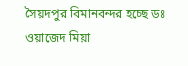সৈয়দপুর বিমানবন্দর হচ্ছে ডঃ ওয়াজেদ মিয়া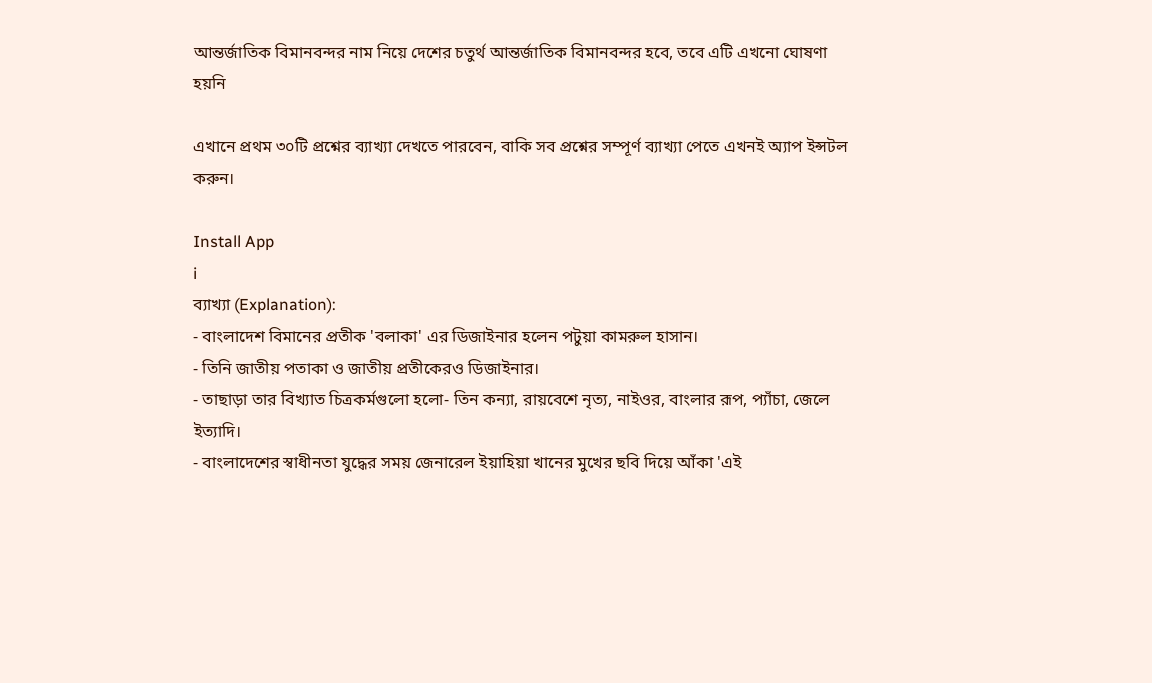আন্তর্জাতিক বিমানবন্দর নাম নিয়ে দেশের চতুর্থ আন্তর্জাতিক বিমানবন্দর হবে, তবে এটি এখনো ঘোষণা হয়নি

এখানে প্রথম ৩০টি প্রশ্নের ব্যাখ্যা দেখতে পারবেন, বাকি সব প্রশ্নের সম্পূর্ণ ব্যাখ্যা পেতে এখনই অ্যাপ ইন্সটল করুন।

Install App
i
ব্যাখ্যা (Explanation):
- বাংলাদেশ বিমানের প্রতীক 'বলাকা' এর ডিজাইনার হলেন পটুয়া কামরুল হাসান।
- তিনি জাতীয় পতাকা ও জাতীয় প্রতীকেরও ডিজাইনার।
- তাছাড়া তার বিখ্যাত চিত্রকর্মগুলো হলো- তিন কন্যা, রায়বেশে নৃত্য, নাইওর, বাংলার রূপ, প্যাঁচা, জেলে ইত্যাদি।
- বাংলাদেশের স্বাধীনতা যুদ্ধের সময় জেনারেল ইয়াহিয়া খানের মুখের ছবি দিয়ে আঁকা 'এই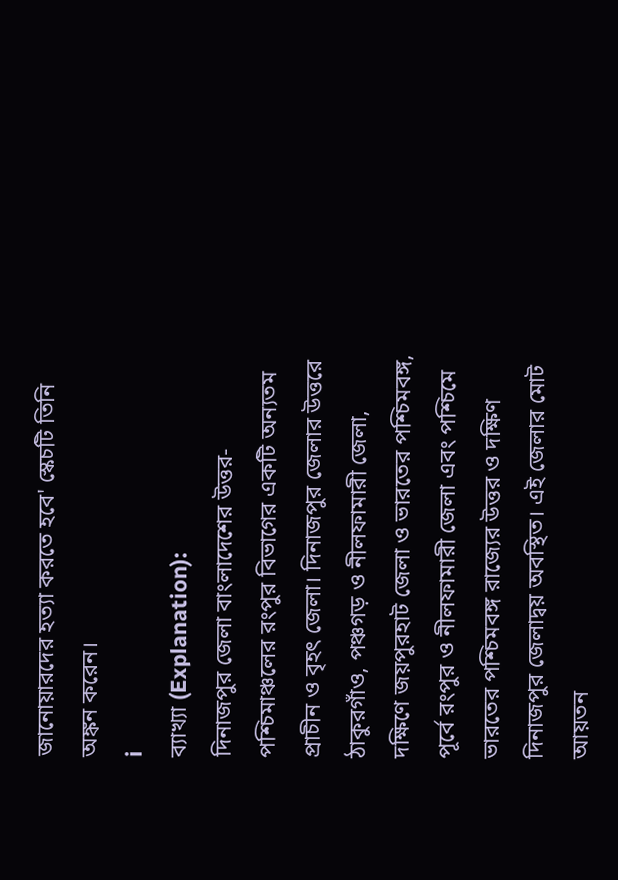জানোয়ারদের হত্যা করতে হবে' স্কেচটি তিনি অঙ্কন করেন।
i
ব্যাখ্যা (Explanation):
দিনাজপুর জেলা বাংলাদেশের উত্তর-পশ্চিমাঞ্চলের রংপুর বিভাগের একটি অন্যতম প্রাচীন ও বৃহৎ জেলা। দিনাজপুর জেলার উত্তরে ঠাকুরগাঁও, পঞ্চগড় ও নীলফামারী জেলা, দক্ষিণে জয়পুরহাট জেলা ও ভারতের পশ্চিমবঙ্গ, পূর্বে রংপুর ও নীলফামারী জেলা এবং পশ্চিমে ভারতের পশ্চিমবঙ্গ রাজ্যের উত্তর ও দক্ষিণ দিনাজপুর জেলাদ্বয় অবস্থিত। এই জেলার মোট আয়তন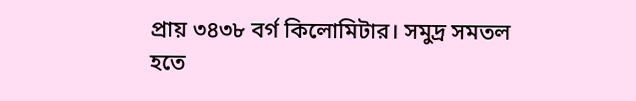প্রায় ৩৪৩৮ বর্গ কিলোমিটার। সমুদ্র সমতল হতে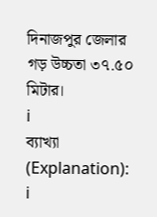দিনাজপুর জেলার গড় উচ্চতা ৩৭.৫০ মিটার।
i
ব্যাখ্যা (Explanation):
i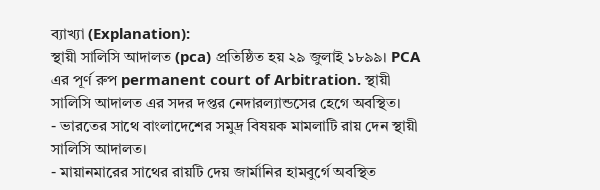ব্যাখ্যা (Explanation):
স্থায়ী সালিসি আদালত (pca) প্রতিষ্ঠিত হয় ২৯ জুলাই ১৮৯৯। PCA এর পূর্ণ রুপ permanent court of Arbitration. স্থায়ী সালিসি আদালত এর সদর দপ্তর নেদারল্যান্ডসের হেগে অবস্থিত।
- ভারতের সাথে বাংলাদেশের সমুদ্র বিষয়ক মামলাটি রায় দেন স্থায়ী সালিসি আদালত।
- মায়ানমারের সাথের রায়টি দেয় জার্মানির হামবুর্গে অবস্থিত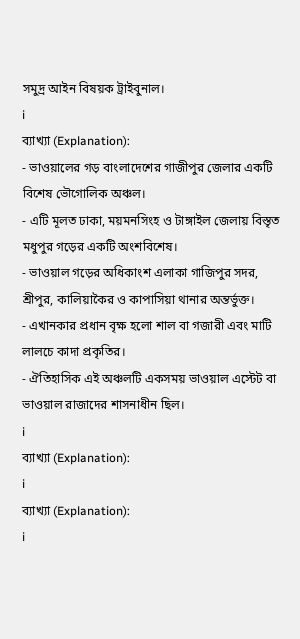সমুদ্র আইন বিষয়ক ট্রাইবুনাল।
i
ব্যাখ্যা (Explanation):
- ভাওয়ালের গড় বাংলাদেশের গাজীপুর জেলার একটি বিশেষ ভৌগোলিক অঞ্চল।
- এটি মূলত ঢাকা, ময়মনসিংহ ও টাঙ্গাইল জেলায় বিস্তৃত মধুপুর গড়ের একটি অংশবিশেষ।
- ভাওয়াল গড়ের অধিকাংশ এলাকা গাজিপুর সদর, শ্রীপুর, কালিয়াকৈর ও কাপাসিয়া থানার অন্তর্ভুক্ত।
- এখানকার প্রধান বৃক্ষ হলো শাল বা গজারী এবং মাটি লালচে কাদা প্রকৃতির।
- ঐতিহাসিক এই অঞ্চলটি একসময় ভাওয়াল এস্টেট বা ভাওয়াল রাজাদের শাসনাধীন ছিল।
i
ব্যাখ্যা (Explanation):
i
ব্যাখ্যা (Explanation):
i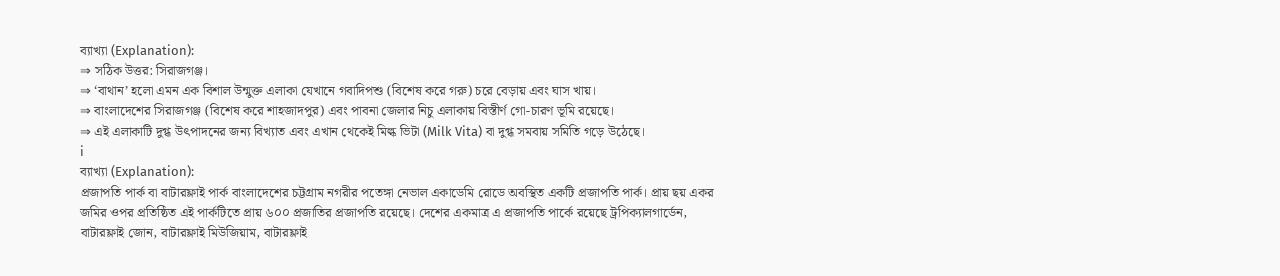ব্যাখ্যা (Explanation):
⇒ সঠিক উত্তর: সিরাজগঞ্জ।
⇒ ‘বাথান’ হলো এমন এক বিশাল উন্মুক্ত এলাকা যেখানে গবাদিপশু (বিশেষ করে গরু) চরে বেড়ায় এবং ঘাস খায়।
⇒ বাংলাদেশের সিরাজগঞ্জ (বিশেষ করে শাহজাদপুর) এবং পাবনা জেলার নিচু এলাকায় বিস্তীর্ণ গো-চারণ ভূমি রয়েছে।
⇒ এই এলাকাটি দুগ্ধ উৎপাদনের জন্য বিখ্যাত এবং এখান থেকেই মিল্ক ভিটা (Milk Vita) বা দুগ্ধ সমবায় সমিতি গড়ে উঠেছে।
i
ব্যাখ্যা (Explanation):
প্রজাপতি পার্ক বা বাটারফ্লাই পার্ক বাংলাদেশের চট্টগ্রাম নগরীর পতেঙ্গা নেভাল একাডেমি রোডে অবস্থিত একটি প্রজাপতি পার্ক। প্রায় ছয় একর জমির ওপর প্রতিষ্ঠিত এই পার্কটিতে প্রায় ৬০০ প্রজাতির প্রজাপতি রয়েছে। দেশের একমাত্র এ প্রজাপতি পার্কে রয়েছে ট্রপিক্যালগার্ডেন, বাটারফ্লাই জোন, বাটারফ্লাই মিউজিয়াম, বাটারফ্লাই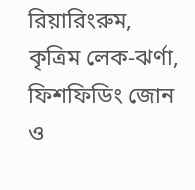রিয়ারিংরুম, কৃত্রিম লেক-ঝর্ণা, ফিশফিডিং জোন ও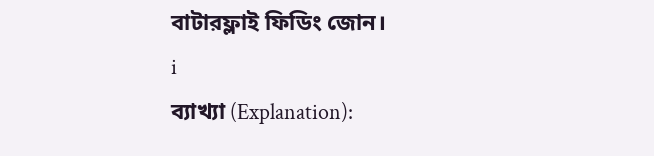বাটারফ্লাই ফিডিং জোন।
i
ব্যাখ্যা (Explanation):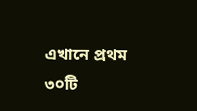এখানে প্রথম ৩০টি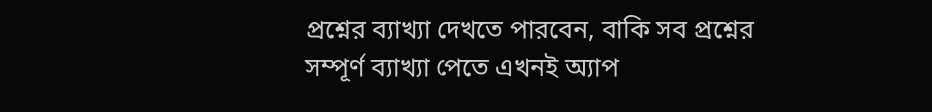প্রশ্নের ব্যাখ্যা দেখতে পারবেন, বাকি সব প্রশ্নের সম্পূর্ণ ব্যাখ্যা পেতে এখনই অ্যাপ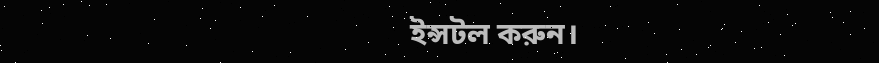ইন্সটল করুন।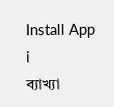Install App
i
ব্যাখ্যা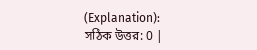(Explanation):
সঠিক উত্তর: 0 |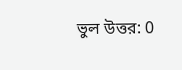ভুল উত্তর: 0